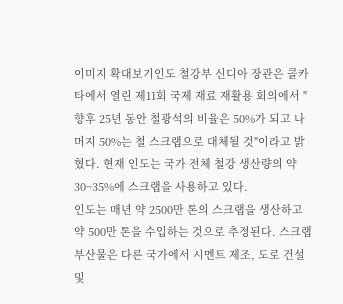이미지 확대보기인도 철강부 신디아 장관은 콜카타에서 열린 제11회 국제 재료 재활용 회의에서 "향후 25년 동안 철광석의 비율은 50%가 되고 나머지 50%는 철 스크랩으로 대체될 것"이라고 밝혔다. 현재 인도는 국가 전체 철강 생산량의 약 30~35%에 스크랩을 사용하고 있다.
인도는 매년 약 2500만 톤의 스크랩을 생산하고 약 500만 톤을 수입하는 것으로 추정된다. 스크랩 부산물은 다른 국가에서 시멘트 제조, 도로 건설 및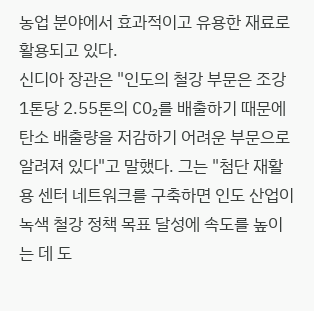농업 분야에서 효과적이고 유용한 재료로 활용되고 있다.
신디아 장관은 "인도의 철강 부문은 조강 1톤당 2.55톤의 CO₂를 배출하기 때문에 탄소 배출량을 저감하기 어려운 부문으로 알려져 있다"고 말했다. 그는 "첨단 재활용 센터 네트워크를 구축하면 인도 산업이 녹색 철강 정책 목표 달성에 속도를 높이는 데 도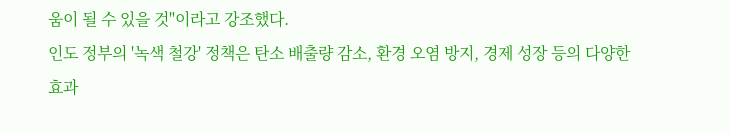움이 될 수 있을 것"이라고 강조했다.
인도 정부의 '녹색 철강' 정책은 탄소 배출량 감소, 환경 오염 방지, 경제 성장 등의 다양한 효과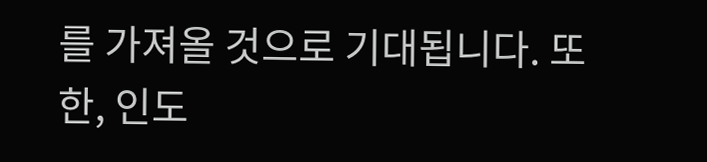를 가져올 것으로 기대됩니다. 또한, 인도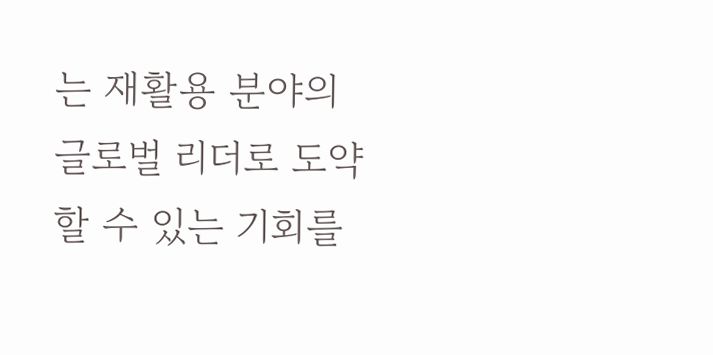는 재활용 분야의 글로벌 리더로 도약할 수 있는 기회를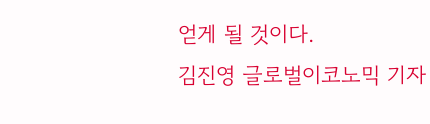얻게 될 것이다.
김진영 글로벌이코노믹 기자